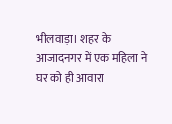भीलवाड़ा। शहर के आजादनगर में एक महिला ने घर को ही आवारा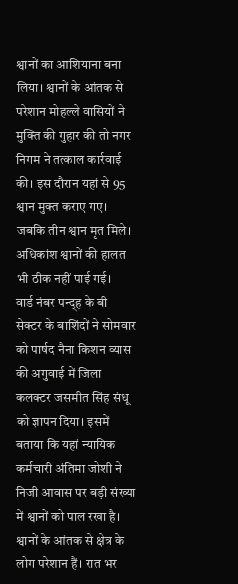श्वानों का आशियाना बना लिया। श्वानों के आंतक से परेशान मोहल्ले वासियों ने मुक्ति की गुहार की तो नगर निगम ने तत्काल कार्रवाई की। इस दौरान यहां से 95 श्वान मुक्त कराए गए। जबकि तीन श्वान मृत मिले। अधिकांश श्वानों की हालत भी ठीक नहीं पाई गई।
वार्ड नंबर पन्द्ह के बी सेक्टर के बाशिंदों ने सोमवार को पार्षद नैना किशन व्यास की अगुवाई में जिला कलक्टर जसमीत सिंह संधू को ज्ञापन दिया। इसमें बताया कि यहां न्यायिक कर्मचारी अंतिमा जोशी ने निजी आवास पर बड़ी संख्या में श्वानों को पाल रखा है।
श्वानों के आंतक से क्षेत्र के लोग परेशान हैं। रात भर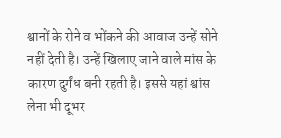श्वानों के रोने व भोंकने की आवाज उन्हें सोने नहीं देती है। उन्हें खिलाए जाने वाले मांस के कारण दुर्गंध बनी रहती है। इससे यहां श्वांस लेना भी दूभर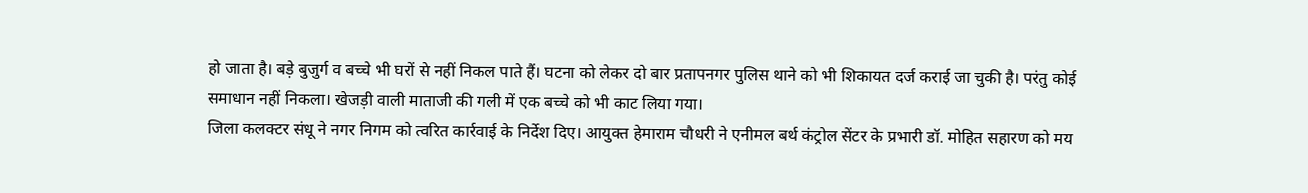हो जाता है। बड़े बुजुर्ग व बच्चे भी घरों से नहीं निकल पाते हैं। घटना को लेकर दो बार प्रतापनगर पुलिस थाने को भी शिकायत दर्ज कराई जा चुकी है। परंतु कोई समाधान नहीं निकला। खेजड़ी वाली माताजी की गली में एक बच्चे को भी काट लिया गया।
जिला कलक्टर संधू ने नगर निगम को त्वरित कार्रवाई के निर्देश दिए। आयुक्त हेमाराम चौधरी ने एनीमल बर्थ कंट्रोल सेंटर के प्रभारी डॉ. मोहित सहारण को मय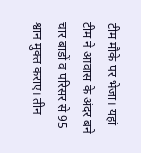टीम मौके पर भेजा। यहां टीम ने आवास के अंदर बने चार बाडों व परिसर से 95 श्वान मुक्त कराए। तीन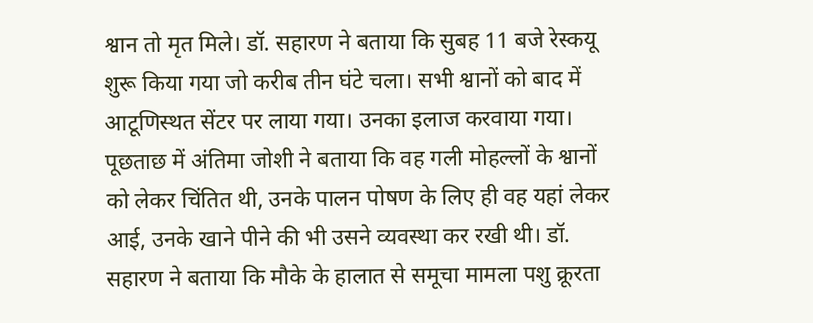श्वान तो मृत मिले। डॉ. सहारण ने बताया कि सुबह 11 बजे रेस्कयू शुरू किया गया जो करीब तीन घंटे चला। सभी श्वानों को बाद में आटूणिस्थत सेंटर पर लाया गया। उनका इलाज करवाया गया।
पूछताछ में अंतिमा जोशी ने बताया कि वह गली मोहल्लों के श्वानों को लेकर चिंतित थी, उनके पालन पोषण के लिए ही वह यहां लेकर आई, उनके खाने पीने की भी उसने व्यवस्था कर रखी थी। डॉ. सहारण ने बताया कि मौके के हालात से समूचा मामला पशु क्रूरता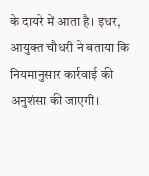के दायरे में आता है। इधर, आयुक्त चौधरी ने बताया कि नियमानुसार कार्रवाई की अनुशंसा की जाएगी।